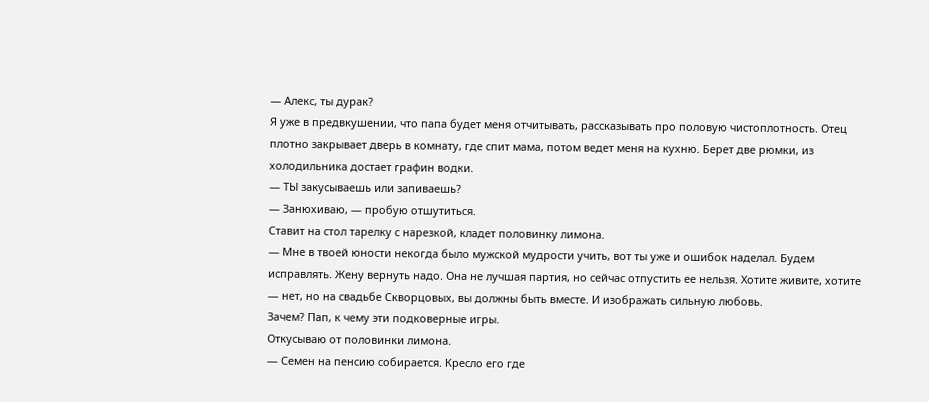— Алекс, ты дурак?
Я уже в предвкушении, что папа будет меня отчитывать, рассказывать про половую чистоплотность. Отец плотно закрывает дверь в комнату, где спит мама, потом ведет меня на кухню. Берет две рюмки, из холодильника достает графин водки.
— ТЫ закусываешь или запиваешь?
— Занюхиваю, — пробую отшутиться.
Ставит на стол тарелку с нарезкой, кладет половинку лимона.
— Мне в твоей юности некогда было мужской мудрости учить, вот ты уже и ошибок наделал. Будем исправлять. Жену вернуть надо. Она не лучшая партия, но сейчас отпустить ее нельзя. Хотите живите, хотите — нет, но на свадьбе Скворцовых, вы должны быть вместе. И изображать сильную любовь.
Зачем? Пап, к чему эти подковерные игры.
Откусываю от половинки лимона.
— Семен на пенсию собирается. Кресло его где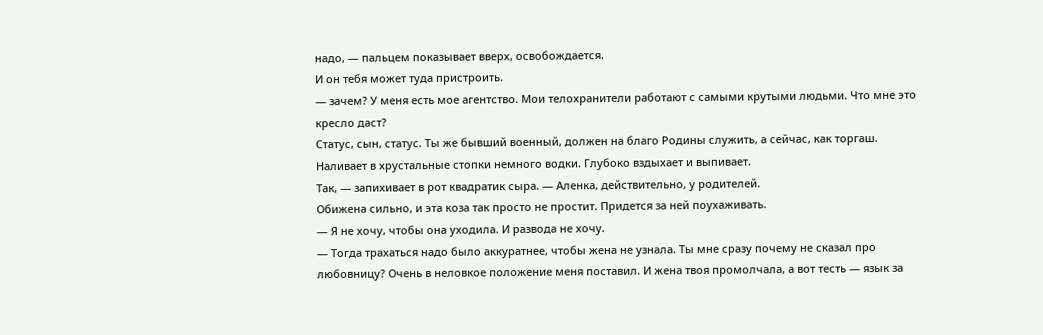надо, — пальцем показывает вверх, освобождается.
И он тебя может туда пристроить.
— зачем? У меня есть мое агентство. Мои телохранители работают с самыми крутыми людьми. Что мне это кресло даст?
Статус, сын, статус. Ты же бывший военный, должен на благо Родины служить, а сейчас, как торгаш.
Наливает в хрустальные стопки немного водки. Глубоко вздыхает и выпивает.
Так, — запихивает в рот квадратик сыра. — Аленка, действительно, у родителей.
Обижена сильно, и эта коза так просто не простит. Придется за ней поухаживать.
— Я не хочу, чтобы она уходила. И развода не хочу.
— Тогда трахаться надо было аккуратнее, чтобы жена не узнала. Ты мне сразу почему не сказал про любовницу? Очень в неловкое положение меня поставил. И жена твоя промолчала, а вот тесть — язык за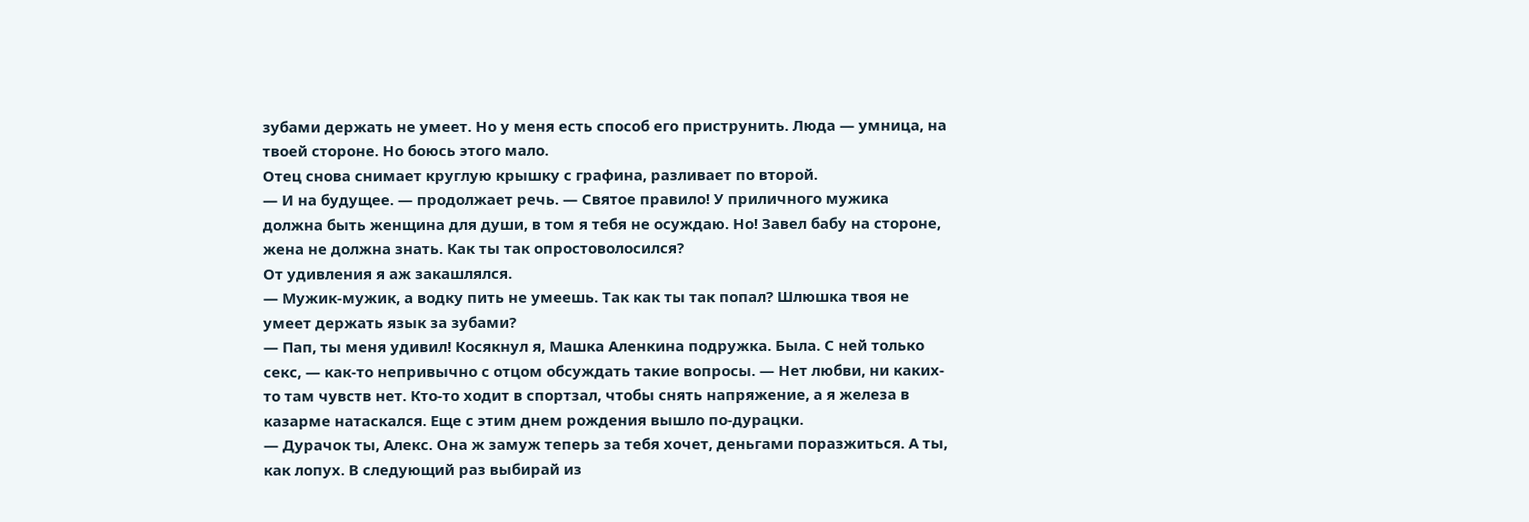зубами держать не умеет. Но у меня есть способ его приструнить. Люда — умница, на твоей стороне. Но боюсь этого мало.
Отец снова снимает круглую крышку с графина, разливает по второй.
— И на будущее. — продолжает речь. — Святое правило! У приличного мужика должна быть женщина для души, в том я тебя не осуждаю. Но! Завел бабу на стороне, жена не должна знать. Как ты так опростоволосился?
От удивления я аж закашлялся.
— Мужик-мужик, а водку пить не умеешь. Так как ты так попал? Шлюшка твоя не умеет держать язык за зубами?
— Пап, ты меня удивил! Косякнул я, Машка Аленкина подружка. Была. С ней только секс, — как-то непривычно с отцом обсуждать такие вопросы. — Нет любви, ни каких-то там чувств нет. Кто-то ходит в спортзал, чтобы снять напряжение, а я железа в казарме натаскался. Еще с этим днем рождения вышло по-дурацки.
— Дурачок ты, Алекс. Она ж замуж теперь за тебя хочет, деньгами поразжиться. А ты, как лопух. В следующий раз выбирай из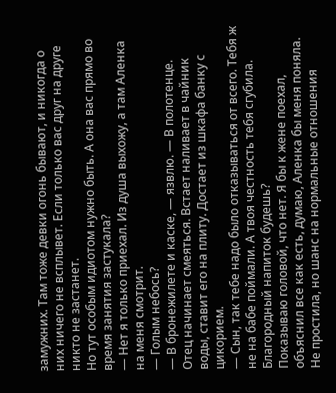замужних. Там тоже девки огонь бывают, и никогда о них ничего не всплывет. Если только вас друг на друге никто не застанет.
Но тут особым идиотом нужно быть. А она вас прямо во время занятия застукала?
— Нет я только приехал. Из душа выхожу, а там Аленка на меня смотрит.
— Голым небось?
— В бронежилете и каске, — язвлю. — В полотенце.
Отец начинает смеяться. Встает наливает в чайник воды, ставит его на плиту. Достает из шкафа банку с цикорием.
— Сын, так тебе надо было отказываться от всего. Тебя ж не на бабе поймали. А твоя честность тебя сгубила. Благородный напиток будешь?
Показываю головой, что нет. Я бы к жене поехал, объяснил все как есть, думаю, Аленка бы меня поняла. Не простила, но шанс на нормальные отношения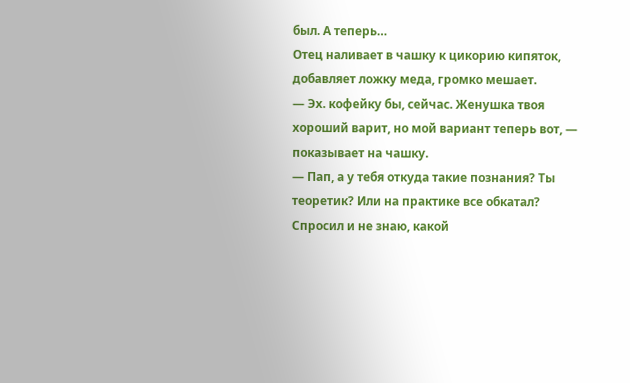был. А теперь…
Отец наливает в чашку к цикорию кипяток, добавляет ложку меда, громко мешает.
— Эх. кофейку бы, сейчас. Женушка твоя хороший варит, но мой вариант теперь вот, — показывает на чашку.
— Пап, а у тебя откуда такие познания? Ты теоретик? Или на практике все обкатал?
Спросил и не знаю, какой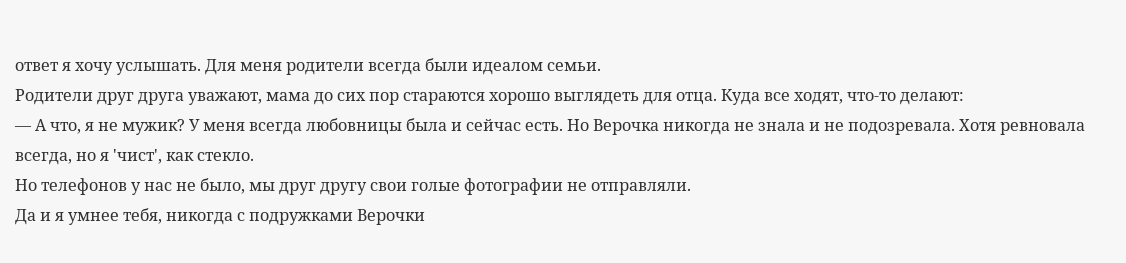ответ я хочу услышать. Для меня родители всегда были идеалом семьи.
Родители друг друга уважают, мама до сих пор стараются хорошо выглядеть для отца. Куда все ходят, что-то делают:
— А что, я не мужик? У меня всегда любовницы была и сейчас есть. Но Верочка никогда не знала и не подозревала. Хотя ревновала всегда, но я 'чист', как стекло.
Но телефонов у нас не было, мы друг другу свои голые фотографии не отправляли.
Да и я умнее тебя, никогда с подружками Верочки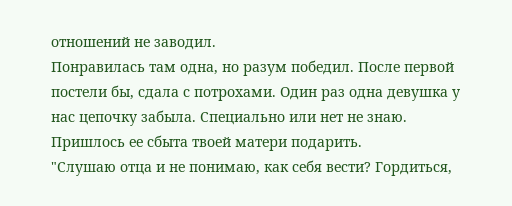отношений не заводил.
Понравилась там одна, но разум победил. После первой постели бы, сдала с потрохами. Один раз одна девушка у нас цепочку забыла. Специально или нет не знаю. Пришлось ее сбыта твоей матери подарить.
"Слушаю отца и не понимаю, как себя вести? Гордиться,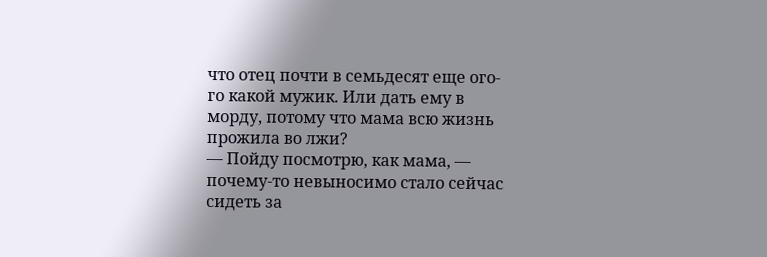что отец почти в семьдесят еще ого-го какой мужик. Или дать ему в морду, потому что мама всю жизнь прожила во лжи?
— Пойду посмотрю, как мама, — почему-то невыносимо стало сейчас сидеть за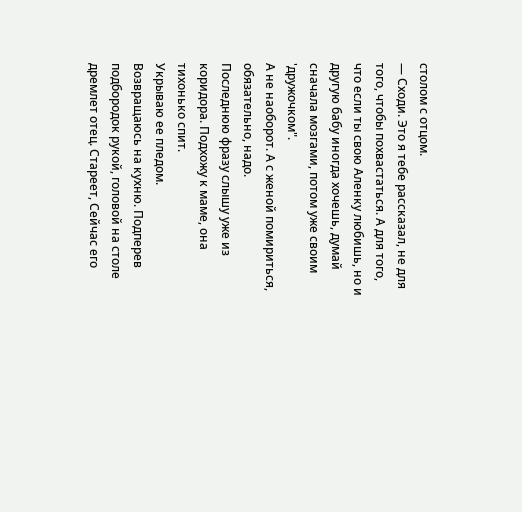столом с отцом.
— Сходи. Это я тебе рассказал, не для того, чтобы похвастаться. А для того, что если ты свою Аленку любишь, но и другую бабу иногда хочешь, думай сначала мозгами, потом уже своим 'дружочком".
А не наоборот. А с женой помириться, обязательно, надо.
Последнюю фразу слышу уже из коридора. Подхожу к маме, она тихонько спит.
Укрываю ее пледом.
Возвращаюсь на кухню. Подперев подбородок рукой, головой на столе дремлет отец. Стареет, Сейчас его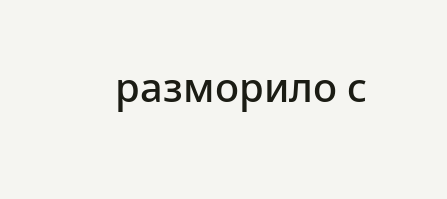разморило с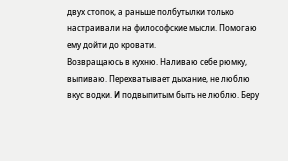двух стопок, а раньше полбутылки только настраивали на философские мысли. Помогаю ему дойти до кровати.
Возвращаюсь в кухню. Наливаю себе рюмку, выпиваю. Перехватывает дыхание, не люблю вкус водки. И подвыпитым быть не люблю. Беру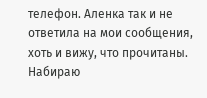телефон. Аленка так и не ответила на мои сообщения, хоть и вижу, что прочитаны. Набираю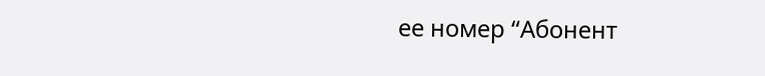ее номер “Абонент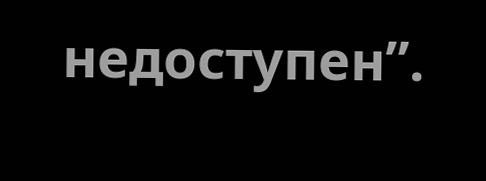недоступен”.